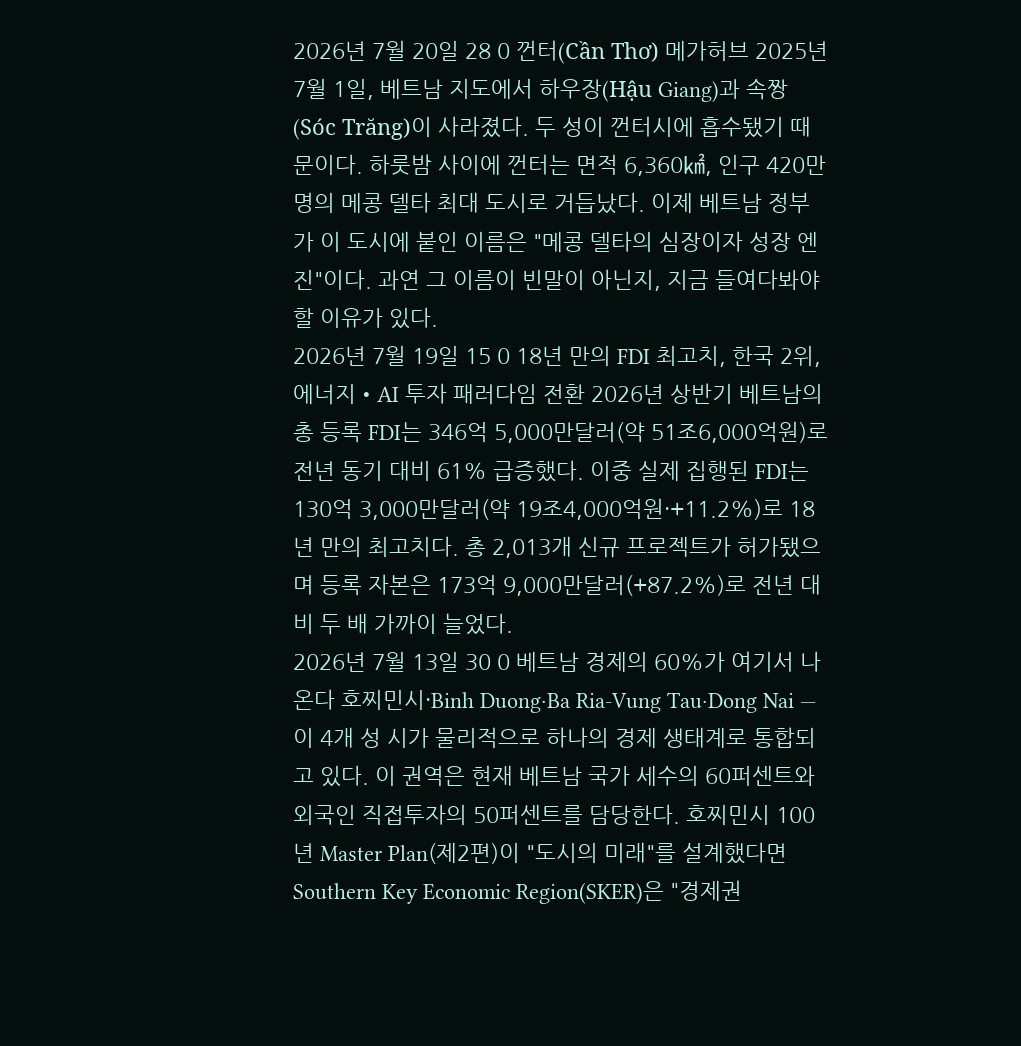2026년 7월 20일 28 0 껀터(Cần Thơ) 메가허브 2025년 7월 1일, 베트남 지도에서 하우장(Hậu Giang)과 속짱(Sóc Trăng)이 사라졌다. 두 성이 껀터시에 흡수됐기 때문이다. 하룻밤 사이에 껀터는 면적 6,360㎢, 인구 420만 명의 메콩 델타 최대 도시로 거듭났다. 이제 베트남 정부가 이 도시에 붙인 이름은 "메콩 델타의 심장이자 성장 엔진"이다. 과연 그 이름이 빈말이 아닌지, 지금 들여다봐야 할 이유가 있다.
2026년 7월 19일 15 0 18년 만의 FDI 최고치, 한국 2위, 에너지•AI 투자 패러다임 전환 2026년 상반기 베트남의 총 등록 FDI는 346억 5,000만달러(약 51조6,000억원)로 전년 동기 대비 61% 급증했다. 이중 실제 집행된 FDI는 130억 3,000만달러(약 19조4,000억원·+11.2%)로 18년 만의 최고치다. 총 2,013개 신규 프로젝트가 허가됐으며 등록 자본은 173억 9,000만달러(+87.2%)로 전년 대비 두 배 가까이 늘었다.
2026년 7월 13일 30 0 베트남 경제의 60%가 여기서 나온다 호찌민시·Binh Duong·Ba Ria-Vung Tau·Dong Nai — 이 4개 성 시가 물리적으로 하나의 경제 생태계로 통합되고 있다. 이 권역은 현재 베트남 국가 세수의 60퍼센트와 외국인 직접투자의 50퍼센트를 담당한다. 호찌민시 100년 Master Plan(제2편)이 "도시의 미래"를 설계했다면 Southern Key Economic Region(SKER)은 "경제권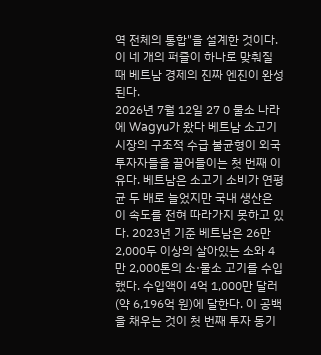역 전체의 통합"을 설계한 것이다. 이 네 개의 퍼즐이 하나로 맞춰질 때 베트남 경제의 진짜 엔진이 완성된다.
2026년 7월 12일 27 0 물소 나라에 Wagyu가 왔다 베트남 소고기 시장의 구조적 수급 불균형이 외국 투자자들을 끌어들이는 첫 번째 이유다. 베트남은 소고기 소비가 연평균 두 배로 늘었지만 국내 생산은 이 속도를 전혀 따라가지 못하고 있다. 2023년 기준 베트남은 26만 2,000두 이상의 살아있는 소와 4만 2,000톤의 소·물소 고기를 수입했다. 수입액이 4억 1,000만 달러(약 6,196억 원)에 달한다. 이 공백을 채우는 것이 첫 번째 투자 동기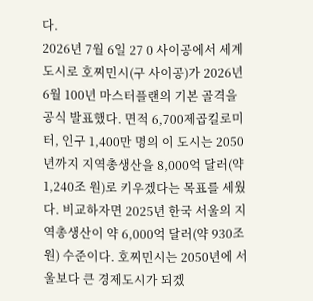다.
2026년 7월 6일 27 0 사이공에서 세계 도시로 호찌민시(구 사이공)가 2026년 6월 100년 마스터플랜의 기본 골격을 공식 발표했다. 면적 6,700제곱킬로미터, 인구 1,400만 명의 이 도시는 2050년까지 지역총생산을 8,000억 달러(약 1,240조 원)로 키우겠다는 목표를 세웠다. 비교하자면 2025년 한국 서울의 지역총생산이 약 6,000억 달러(약 930조 원) 수준이다. 호찌민시는 2050년에 서울보다 큰 경제도시가 되겠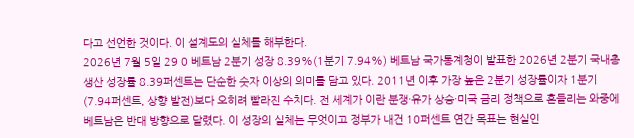다고 선언한 것이다. 이 설계도의 실체를 해부한다.
2026년 7월 5일 29 0 베트남 2분기 성장 8.39%(1분기 7.94%) 베트남 국가통계청이 발표한 2026년 2분기 국내총생산 성장률 8.39퍼센트는 단순한 숫자 이상의 의미를 담고 있다. 2011년 이후 가장 높은 2분기 성장률이자 1분기(7.94퍼센트, 상향 발전)보다 오히려 빨라진 수치다. 전 세계가 이란 분쟁·유가 상승·미국 금리 정책으로 흔들리는 와중에 베트남은 반대 방향으로 달렸다. 이 성장의 실체는 무엇이고 정부가 내건 10퍼센트 연간 목표는 현실인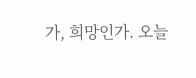가, 희망인가. 오늘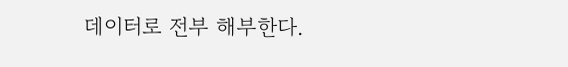데이터로 전부 해부한다.